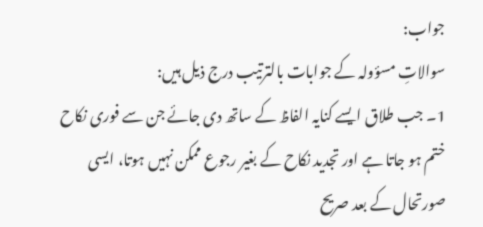جواب:
سوالاتِ مسؤولہ کے جوابات بالترتیب درج ذیل ہیں:
1۔ جب طلاق ایسے کنایہ الفاظ کے ساتھ دی جائے جن سے فوری نکاح ختم ہو جاتا ہے اور تجدید نکاح کے بغیر رجوع ممکن نہیں ہوتا، ایسی صورتحال کے بعد صریح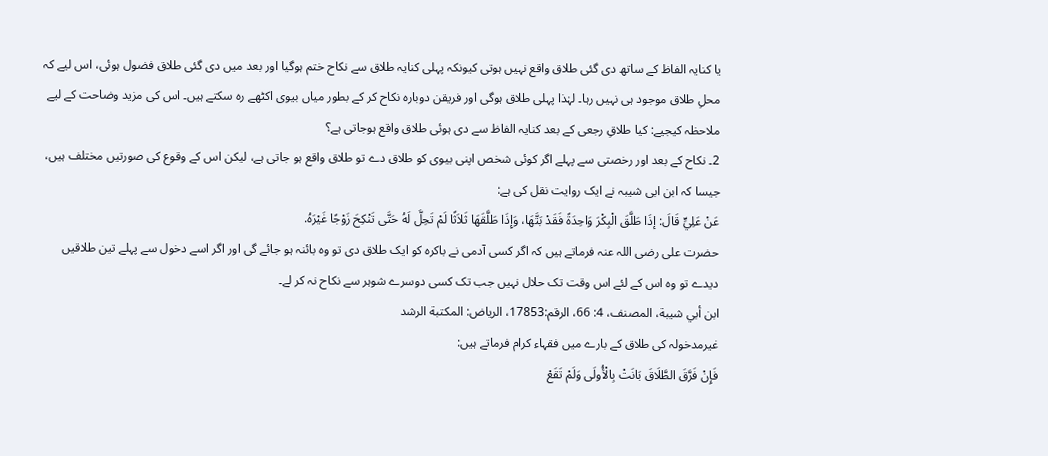یا کنایہ الفاظ کے ساتھ دی گئی طلاق واقع نہیں ہوتی کیونکہ پہلی کنایہ طلاق سے نکاح ختم ہوگیا اور بعد میں دی گئی طلاق فضول ہوئی، اس لیے کہ محلِ طلاق موجود ہی نہیں رہا۔ لہٰذا پہلی طلاق ہوگی اور فریقن دوبارہ نکاح کر کے بطور میاں بیوی اکٹھے رہ سکتے ہیں۔ اس کی مزید وضاحت کے لیے ملاحظہ کیجیے: کیا طلاقِ رجعی کے بعد کنایہ الفاظ سے دی ہوئی طلاق واقع ہوجاتی ہے؟
2۔ نکاح کے بعد اور رخصتی سے پہلے اگر کوئی شخص اپنی بیوی کو طلاق دے تو طلاق واقع ہو جاتی ہے، لیکن اس کے وقوع کی صورتیں مختلف ہیں، جیسا کہ ابن ابی شیبہ نے ایک روایت نقل کی ہے:
عَنْ عَلِيٍّ قَالَ: إذَا طَلَّقَ الْبِكْرَ وَاحِدَةً فَقَدْ بَتَّهَا، وَإِذَا طَلَّقَهَا ثَلاَثًا لَمْ تَحِلَّ لَهُ حَتَّى تَنْكِحَ زَوْجًا غَيْرَهُ.
حضرت علی رضی اللہ عنہ فرماتے ہیں کہ اگر کسی آدمی نے باکرہ کو ایک طلاق دی تو وہ بائنہ ہو جائے گی اور اگر اسے دخول سے پہلے تین طلاقیں دیدے تو وہ اس کے لئے اس وقت تک حلال نہیں جب تک کسی دوسرے شوہر سے نکاح نہ کر لے۔
ابن أبي شيبة، المصنف، 4: 66، الرقم:17853، الرياض: المكتبة الرشد
غیرمدخولہ کی طلاق کے بارے میں فقہاء کرام فرماتے ہیں:
فَإِنْ فَرَّقَ الطَّلَاقَ بَانَتْ بِالْأُولَى وَلَمْ تَقَعْ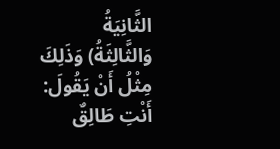الثَّانِيَةُ وَالثَّالِثَةُ) وَذَلِكَ مِثْلُ أَنْ يَقُولَ: أَنْتِ طَالِقٌ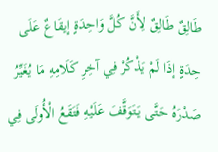طَالِقٌ طَالِقٌ لِأَنَّ كُلَّ وَاحِدَةٍ إيقَاعٌ عَلَى حِدَةٍ إذَا لَمْ يَذْكُرْ فِي آخِرِ كَلَامِهِ مَا يُغَيِّرُ صَدْرَهُ حَتَّى يَتَوَقَّفَ عَلَيْهِ فَتَقَعُ الْأُولَى فِي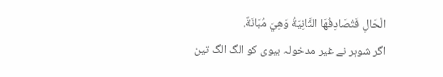الْحَالِ فَتُصَادِفُهَا الثَّانِيَةُ وَهِيَ مُبَانَةٌ.
اگر شوہر نے غیر مدخولہ بیوی کو الگ الگ تین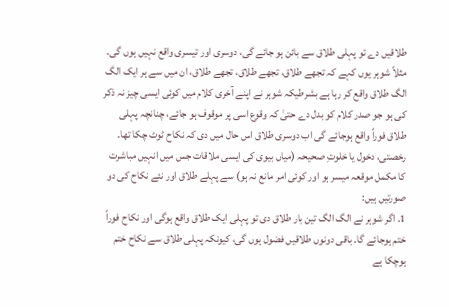طلاقیں دے تو پہلی طلاق سے بائن ہو جائے گی، دوسری اور تیسری واقع نہیں ہوں گی۔ مثلاً شوہر یوں کہے کہ تجھے طلاق، تجھے طلاق، تجھے طلاق، ان میں سے ہر ایک الگ الگ طلاق واقع کر رہا ہے بشرطیکہ شوہر نے اپنے آخری کلام میں کوئی ایسی چیز نہ ذکر کی ہو جو صدر کلام کو بدل دے حتیٰ کہ وقوع اسی پر موقوف ہو جائے، چنانچہ پہلی طلاق فوراً واقع ہوجائے گی اب دوسری طلاق اس حال میں دی کہ نکاح ٹوٹ چکا تھا۔
رخصتی، دخول یا خلوتِ صحیحہ (میاں بیوی کی ایسی ملاقات جس میں انہیں مباشرت کا مکمل موقعہ میسر ہو اور کوئی امر مانع نہ ہو) سے پہلے طلاق اور نئے نکاح کی دو صورتیں ہیں:
1. اگر شوہر نے الگ الگ تین بار طلاق دی تو پہلی ایک طلاق واقع ہوگی اور نکاح فوراً ختم ہوجائے گا۔ باقی دونوں طلاقیں فضول ہوں گی، کیونکہ پہلی طلاق سے نکاح ختم ہوچکا ہے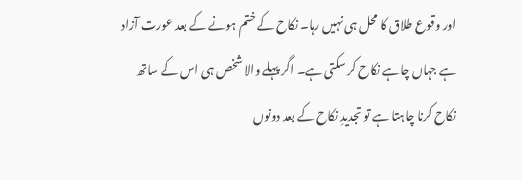اور وقوع طلاق کا محل ہی نہیں رہا۔ نکاح کے ختم ہونے کے بعد عورت آزاد ہے جہاں چاہے نکاح کر سکتی ہے۔ اگر پہلے والا شخص ہی اس کے ساتھ نکاح کرنا چاہتا ہے تو تجدیدِ نکاح کے بعد دونوں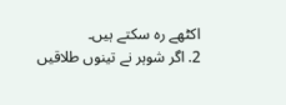اکٹھے رہ سکتے ہیں۔
2. اگر شوہر نے تینوں طلاقیں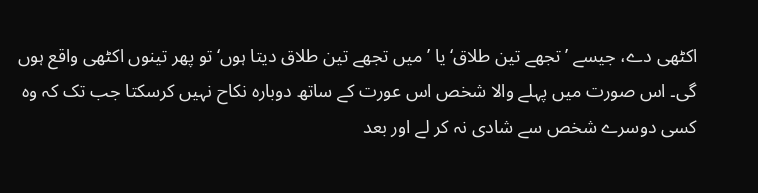اکٹھی دے، جیسے ’ تجھے تین طلاق‘ یا ’میں تجھے تین طلاق دیتا ہوں‘ تو پھر تینوں اکٹھی واقع ہوں گی۔ اس صورت میں پہلے والا شخص اس عورت کے ساتھ دوبارہ نکاح نہیں کرسکتا جب تک کہ وہ کسی دوسرے شخص سے شادی نہ کر لے اور بعد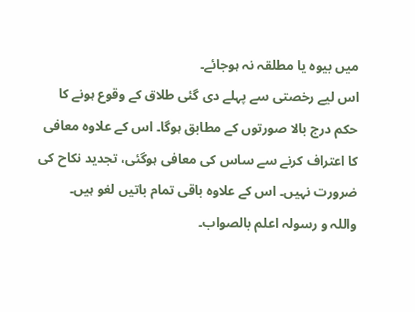میں بیوہ یا مطلقہ نہ ہوجائے۔
اس لیے رخصتی سے پہلے دی گئی طلاق کے وقوع ہونے کا حکم درج بالا صورتوں کے مطابق ہوگا۔ اس کے علاوہ معافی کا اعتراف کرنے سے ساس کی معافی ہوگئی، تجدید نکاح کی ضرورت نہیں۔ اس کے علاوہ باقی تمام باتیں لغو ہیں۔
واللہ و رسولہ اعلم بالصواب۔